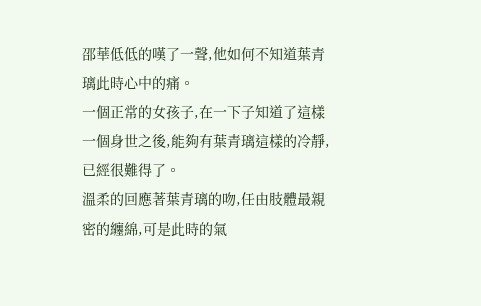邵華低低的嘆了一聲,他如何不知道葉青璃此時心中的痛。
一個正常的女孩子,在一下子知道了這樣一個身世之後,能夠有葉青璃這樣的冷靜,已經很難得了。
溫柔的回應著葉青璃的吻,任由肢體最親密的纏綿,可是此時的氣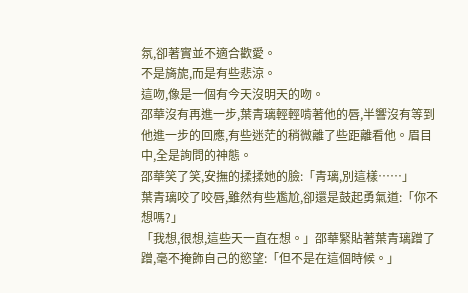氛,卻著實並不適合歡愛。
不是旖旎,而是有些悲涼。
這吻,像是一個有今天沒明天的吻。
邵華沒有再進一步,葉青璃輕輕啃著他的唇,半響沒有等到他進一步的回應,有些迷茫的稍微離了些距離看他。眉目中,全是詢問的神態。
邵華笑了笑,安撫的揉揉她的臉:「青璃,別這樣……」
葉青璃咬了咬唇,雖然有些尷尬,卻還是鼓起勇氣道:「你不想嗎?」
「我想,很想,這些天一直在想。」邵華緊貼著葉青璃蹭了蹭,毫不掩飾自己的慾望:「但不是在這個時候。」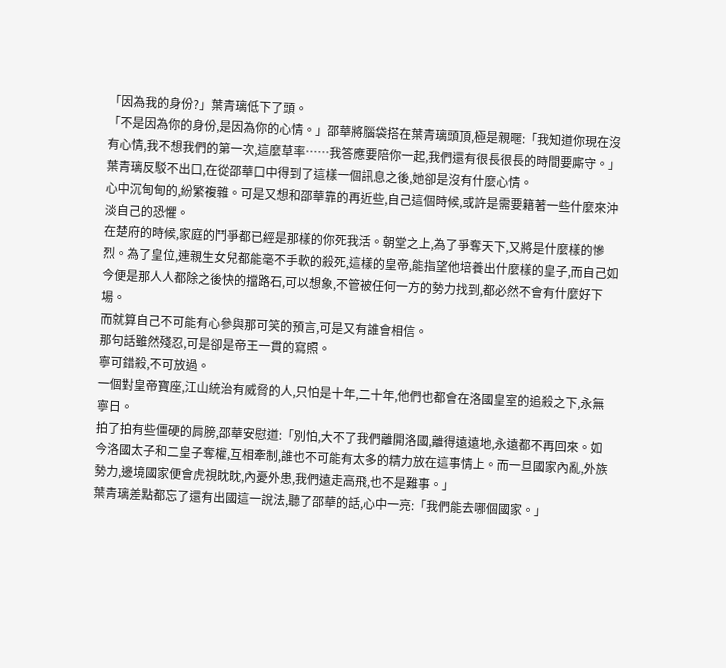「因為我的身份?」葉青璃低下了頭。
「不是因為你的身份,是因為你的心情。」邵華將腦袋搭在葉青璃頭頂,極是親暱:「我知道你現在沒有心情,我不想我們的第一次,這麼草率……我答應要陪你一起,我們還有很長很長的時間要廝守。」
葉青璃反駁不出口,在從邵華口中得到了這樣一個訊息之後,她卻是沒有什麼心情。
心中沉甸甸的,紛繁複雜。可是又想和邵華靠的再近些,自己這個時候,或許是需要籍著一些什麼來沖淡自己的恐懼。
在楚府的時候,家庭的鬥爭都已經是那樣的你死我活。朝堂之上,為了爭奪天下,又將是什麼樣的慘烈。為了皇位,連親生女兒都能毫不手軟的殺死,這樣的皇帝,能指望他培養出什麼樣的皇子,而自己如今便是那人人都除之後快的擋路石,可以想象,不管被任何一方的勢力找到,都必然不會有什麼好下場。
而就算自己不可能有心參與那可笑的預言,可是又有誰會相信。
那句話雖然殘忍,可是卻是帝王一貫的寫照。
寧可錯殺,不可放過。
一個對皇帝寶座,江山統治有威脅的人,只怕是十年,二十年,他們也都會在洛國皇室的追殺之下,永無寧日。
拍了拍有些僵硬的肩膀,邵華安慰道:「別怕,大不了我們離開洛國,離得遠遠地,永遠都不再回來。如今洛國太子和二皇子奪權,互相牽制,誰也不可能有太多的精力放在這事情上。而一旦國家內亂,外族勢力,邊境國家便會虎視眈眈,內憂外患,我們遠走高飛,也不是難事。」
葉青璃差點都忘了還有出國這一說法,聽了邵華的話,心中一亮:「我們能去哪個國家。」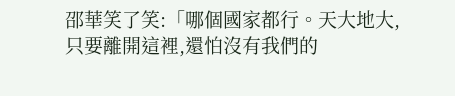邵華笑了笑:「哪個國家都行。天大地大,只要離開這裡,還怕沒有我們的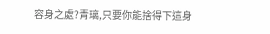容身之處?青璃,只要你能捨得下這身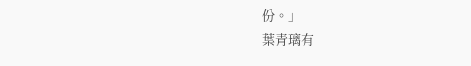份。」
葉青璃有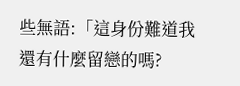些無語:「這身份難道我還有什麼留戀的嗎?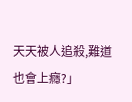天天被人追殺,難道也會上癮?」